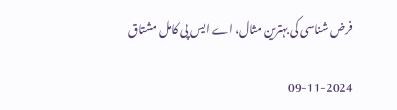فرض شناسی کی بہترین مثال، اے ایس پی کامل مشتاق

09-11-2024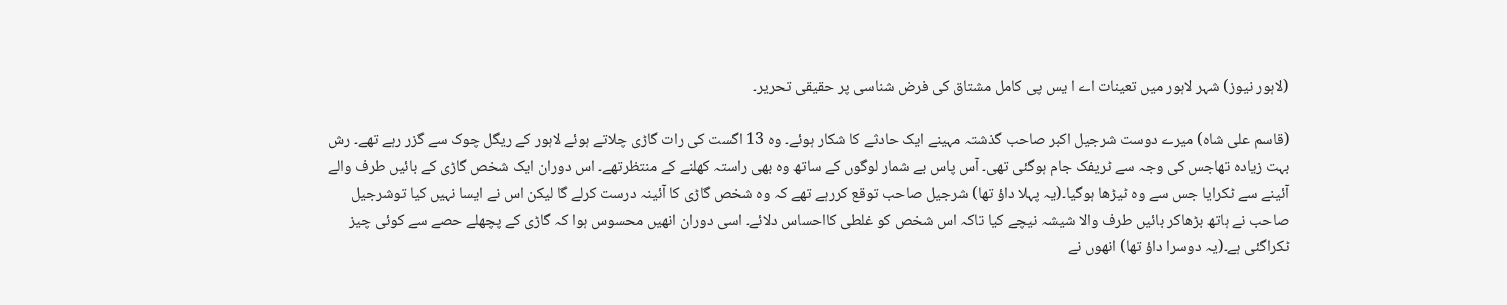(لاہور نیوز) شہر لاہور میں تعینات اے ا یس پی کامل مشتاق کی فرض شناسی پر حقیقی تحریر۔

(قاسم علی شاہ) میرے دوست شرجیل اکبر صاحب گذشتہ مہینے ایک حادثے کا شکار ہوئے۔ وہ 13 اگست کی رات گاڑی چلاتے ہوئے لاہور کے ریگل چوک سے گزر رہے تھے۔ رش بہت زیادہ تھاجس کی وجہ سے ٹریفک جام ہوگئی تھی۔ آس پاس بے شمار لوگوں کے ساتھ وہ بھی راستہ کھلنے کے منتظرتھے۔ اس دوران ایک شخص گاڑی کے بائیں طرف والے آئینے سے ٹکرایا جس سے وہ ٹیڑھا ہوگیا۔(یہ پہلا داؤ تھا) شرجیل صاحب توقع کررہے تھے کہ وہ شخص گاڑی کا آئینہ درست کرلے گا لیکن اس نے ایسا نہیں کیا توشرجیل صاحب نے ہاتھ بڑھاکر بائیں طرف والا شیشہ نیچے کیا تاکہ اس شخص کو غلطی کااحساس دلائے۔ اسی دوران انھیں محسوس ہوا کہ گاڑی کے پچھلے حصے سے کوئی چیز ٹکراگئی ہے۔(یہ دوسرا داؤ تھا) انھوں نے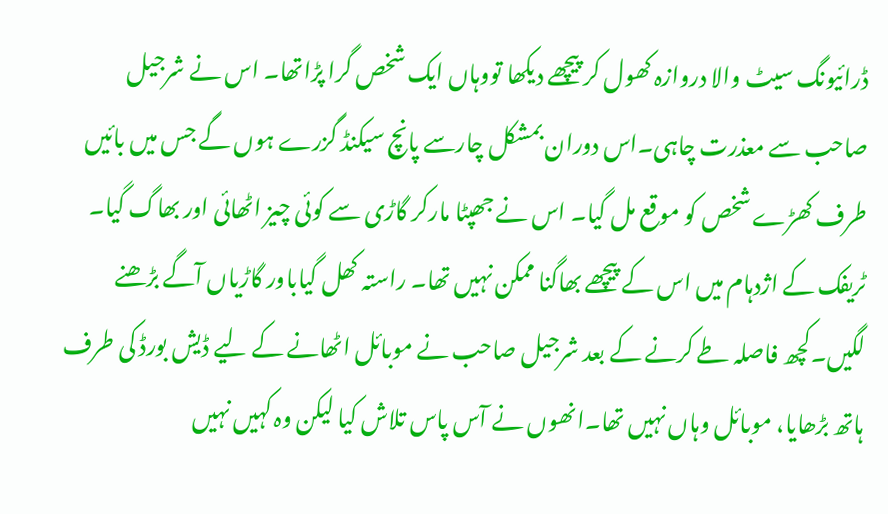ڈرائیونگ سیٹ والا دروازہ کھول کر پیچھے دیکھا تووہاں ایک شخص گرا پڑاتھا۔ اس نے شرجیل صاحب سے معذرت چاہی۔اس دوران بمشکل چارسے پانچ سیکنڈ گزرے ہوں گے جس میں بائیں طرف کھڑے شخص کو موقع مل گیا۔ اس نے جھپٹا مارکر گاڑی سے کوئی چیز اٹھائی اور بھاگ گیا۔ ٹریفک کے اژدہام میں اس کے پیچھے بھاگنا ممکن نہیں تھا۔ راستہ کھل گیاباور گاڑیاں آگے بڑھنے لگیں۔کچھ فاصلہ طے کرنے کے بعد شرجیل صاحب نے موبائل اٹھانے کے لیے ڈیش بورڈ کی طرف ہاتھ بڑھایا، موبائل وہاں نہیں تھا۔انھوں نے آس پاس تلاش کیا لیکن وہ کہیں نہیں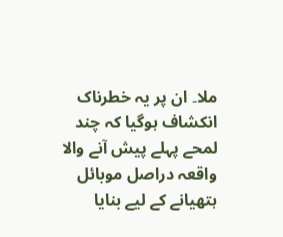ملا۔ ان پر یہ خطرناک انکشاف ہوگیا کہ چند لمحے پہلے پیش آنے والا واقعہ دراصل موبائل ہتھیانے کے لیے بنایا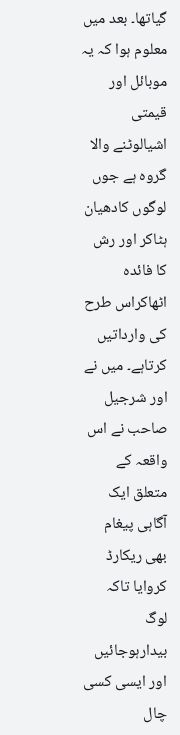گیاتھا۔ بعد میں معلوم ہوا کہ یہ موبائل اور قیمتی اشیالوٹنے والا گروہ ہے جوں لوگوں کادھیان ہٹاکر اور رش کا فائدہ اٹھاکراس طرح کی وارداتیں کرتاہے۔ میں نے اور شرجیل صاحب نے اس واقعہ کے متعلق ایک آگاہی پیغام بھی ریکارڈ کروایا تاکہ لوگ بیدارہوجائیں اور ایسی کسی چال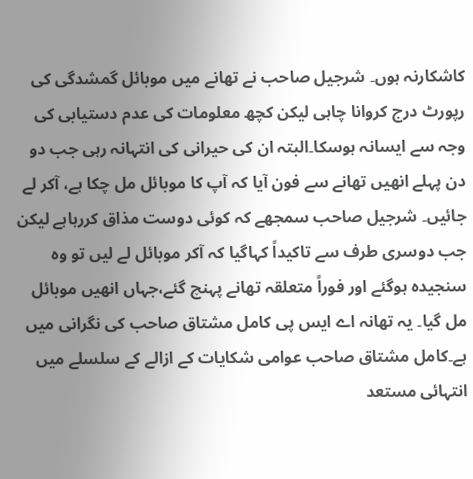کاشکارنہ ہوں۔ شرجیل صاحب نے تھانے میں موبائل گمشدگی کی رپورٹ درج کروانا چاہی لیکن کچھ معلومات کی عدم دستیابی کی وجہ سے ایسانہ ہوسکا۔البتہ ان کی حیرانی کی انتہانہ رہی جب دو دن پہلے انھیں تھانے سے فون آیا کہ آپ کا موبائل مل چکا ہے، آکر لے جائیں۔ شرجیل صاحب سمجھے کہ کوئی دوست مذاق کررہاہے لیکن جب دوسری طرف سے تاکیداً کہاگیا کہ آکر موبائل لے لیں تو وہ سنجیدہ ہوگئے اور فوراً متعلقہ تھانے پہنچ گئے،جہاں انھیں موبائل مل گیا۔ یہ تھانہ اے ایس پی کامل مشتاق صاحب کی نگرانی میں ہے۔کامل مشتاق صاحب عوامی شکایات کے ازالے کے سلسلے میں انتہائی مستعد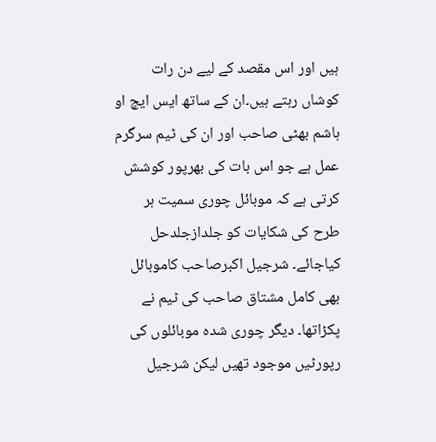ہیں اور اس مقصد کے لیے دن رات کوشاں رہتے ہیں۔ان کے ساتھ ایس ایچ او ہاشم بھٹی صاحب اور ان کی ٹیم سرگرم عمل ہے جو اس بات کی بھرپور کوشش کرتی ہے کہ موبائل چوری سمیت ہر طرح کی شکایات کو جلدازجلدحل کیاجائے۔ شرجیل اکبرصاحب کاموبائل بھی کامل مشتاق صاحب کی ٹیم نے پکڑاتھا۔ دیگر چوری شدہ موبائلوں کی رپورٹیں موجود تھیں لیکن شرجیل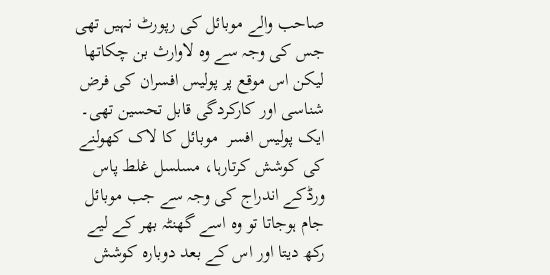صاحب والے موبائل کی رپورٹ نہیں تھی جس کی وجہ سے وہ لاوارث بن چکاتھا لیکن اس موقع پر پولیس افسران کی فرض شناسی اور کارکردگی قابل تحسین تھی۔ ایک پولیس افسر  موبائل کا لاک کھولنے کی کوشش کرتارہا، مسلسل غلط پاس ورڈکے اندراج کی وجہ سے جب موبائل جام ہوجاتا تو وہ اسے گھنٹہ بھر کے لیے رکھ دیتا اور اس کے بعد دوبارہ کوشش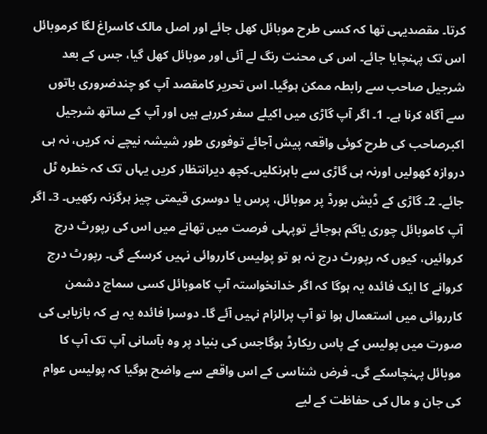کرتا۔ مقصدیہی تھا کہ کسی طرح موبائل کھل جائے اور اصل مالک کاسراغ لگا کرموبائل اس تک پہنچایا جائے۔ اس کی محنت رنگ لے آئی اور موبائل کھل گیا، جس کے بعد شرجیل صاحب سے رابطہ ممکن ہوگیا۔ اس تحریر کامقصد آپ کو چندضروری باتوں سے آگاہ کرنا ہے۔ 1۔ اگر آپ گاڑی میں اکیلے سفر کررہے ہیں اور آپ کے ساتھ شرجیل اکبرصاحب کی طرح کوئی واقعہ پیش آجائے توفوری طور شیشہ نیچے نہ کریں، نہ ہی دروازہ کھولیں اورنہ ہی گاڑی سے باہرنکلیں۔کچھ دیرانتظار کریں یہاں تک کہ خطرہ ٹل جائے۔ 2۔ گاڑی کے ڈیش بورڈ پر موبائل، پرس یا دوسری قیمتی چیز ہرگزنہ رکھیں۔ 3۔ اگر آپ کاموبائل چوری یاگم ہوجائے توپہلی فرصت میں تھانے میں اس کی رپورٹ درج کروائیں، کیوں کہ رپورٹ درج نہ ہو تو پولیس کارروائی نہیں کرسکے گی۔ رپورٹ درج کروانے کا ایک فائدہ یہ ہوگا کہ اگر خدانخواستہ آپ کاموبائل کسی سماج دشمن کارروائی میں استعمال ہوا تو آپ پرالزام نہیں آئے گا۔ دوسرا فائدہ یہ ہے کہ بازیابی کی صورت میں پولیس کے پاس ریکارڈ ہوگاجس کی بنیاد پر وہ بآسانی آپ تک آپ کا موبائل پہنچاسکے گی۔ فرض شناسی کے اس واقعے سے واضح ہوگیا کہ پولیس عوام کی جان و مال کی حفاظت کے لیے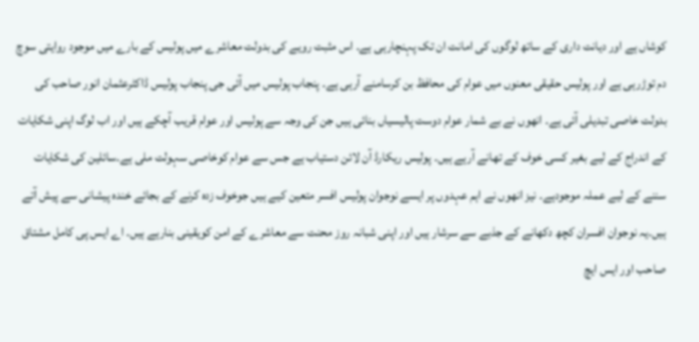کوشاں ہے اور دیانت داری کے ساتھ لوگوں کی امانت ان تک پہنچارہی ہے۔ اس مثبت رویے کی بدولت معاشرے میں پولیس کے بارے میں موجود روایتی سوچ دم توڑرہی ہے اور پولیس حقیقی معنوں میں عوام کی محافظ بن کرسامنے آرہی ہے۔ پنجاب پولیس میں آئی جی پنجاب پولیس ڈاکٹرعثمان انور صاحب کی بدولت خاصی تبدیلی آئی ہے۔ انھوں نے بے شمار عوام دوست پالیسیاں بنائی ہیں جن کی وجہ سے پولیس اور عوام قریب آچکے ہیں اور اب لوگ اپنی شکایات کے اندراج کے لیے بغیر کسی خوف کے تھانے آرہے ہیں۔ پولیس ریکارڈ آن لائن دستیاب ہے جس سے عوام کوخاصی سہولت ملی ہے۔سائلین کی شکایات سننے کے لیے عملہ موجودہے۔ نیز انھوں نے اہم عہدوں پر ایسے نوجوان پولیس افسر متعین کیے ہیں جوخوف زدہ کرنے کے بجائے خندہ پیشانی سے پیش آتے ہیں۔یہ نوجوان افسران کچھ دکھانے کے جذبے سے سرشار ہیں اور اپنی شبانہ روز محنت سے معاشرے کے امن کویقینی بنارہے ہیں۔ اے ایس پی کامل مشتاق صاحب اور ایس ایچ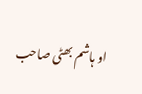او ہاشم بھٹی صاحب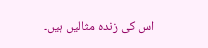اس کی زندہ مثالیں ہیں۔